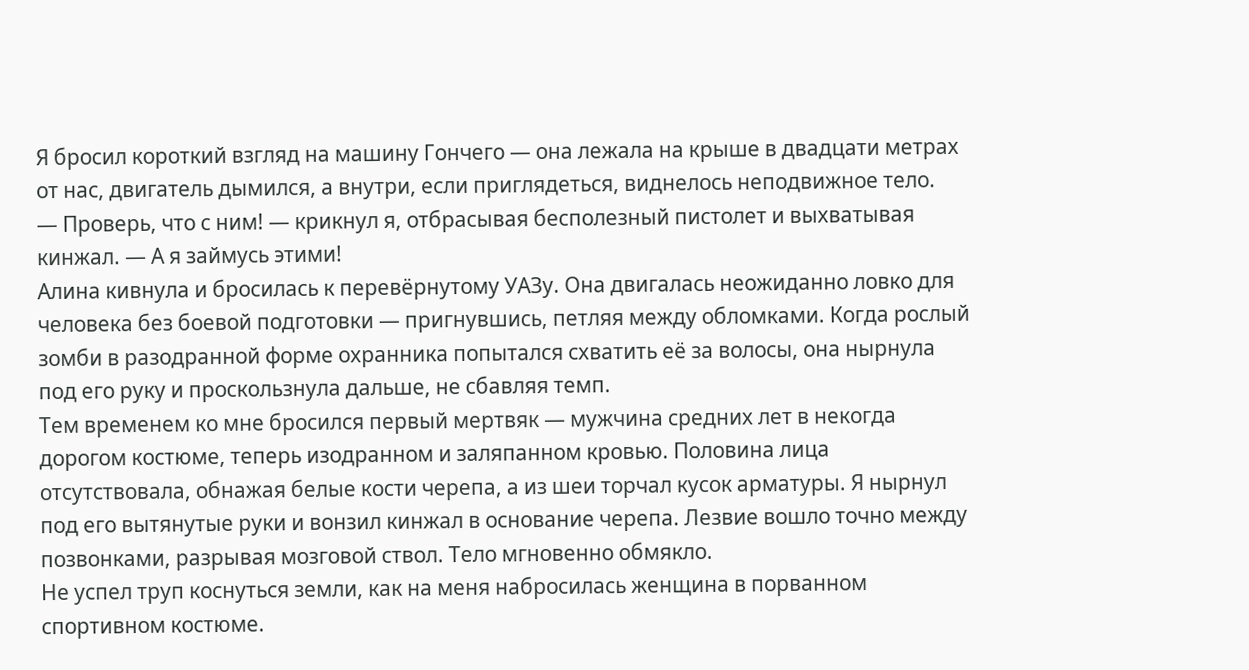Я бросил короткий взгляд на машину Гончего — она лежала на крыше в двадцати метрах от нас, двигатель дымился, а внутри, если приглядеться, виднелось неподвижное тело.
— Проверь, что с ним! — крикнул я, отбрасывая бесполезный пистолет и выхватывая кинжал. — А я займусь этими!
Алина кивнула и бросилась к перевёрнутому УАЗу. Она двигалась неожиданно ловко для человека без боевой подготовки — пригнувшись, петляя между обломками. Когда рослый зомби в разодранной форме охранника попытался схватить её за волосы, она нырнула под его руку и проскользнула дальше, не сбавляя темп.
Тем временем ко мне бросился первый мертвяк — мужчина средних лет в некогда дорогом костюме, теперь изодранном и заляпанном кровью. Половина лица отсутствовала, обнажая белые кости черепа, а из шеи торчал кусок арматуры. Я нырнул под его вытянутые руки и вонзил кинжал в основание черепа. Лезвие вошло точно между позвонками, разрывая мозговой ствол. Тело мгновенно обмякло.
Не успел труп коснуться земли, как на меня набросилась женщина в порванном спортивном костюме.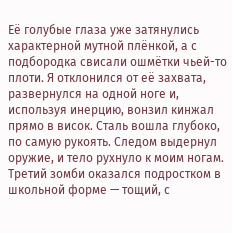Её голубые глаза уже затянулись характерной мутной плёнкой, а с подбородка свисали ошмётки чьей-то плоти. Я отклонился от её захвата, развернулся на одной ноге и, используя инерцию, вонзил кинжал прямо в висок. Сталь вошла глубоко, по самую рукоять. Следом выдернул оружие, и тело рухнуло к моим ногам.
Третий зомби оказался подростком в школьной форме — тощий, с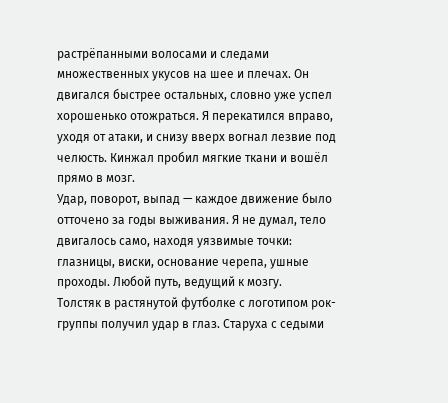растрёпанными волосами и следами множественных укусов на шее и плечах. Он двигался быстрее остальных, словно уже успел хорошенько отожраться. Я перекатился вправо, уходя от атаки, и снизу вверх вогнал лезвие под челюсть. Кинжал пробил мягкие ткани и вошёл прямо в мозг.
Удар, поворот, выпад — каждое движение было отточено за годы выживания. Я не думал, тело двигалось само, находя уязвимые точки: глазницы, виски, основание черепа, ушные проходы. Любой путь, ведущий к мозгу.
Толстяк в растянутой футболке с логотипом рок-группы получил удар в глаз. Старуха с седыми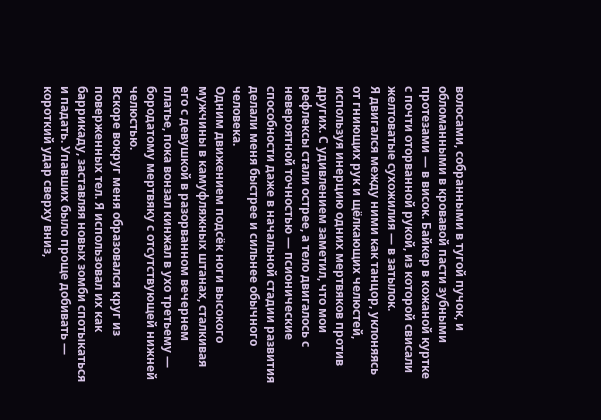волосами, собранными в тугой пучок, и обломанными в кровавой пасти зубными протезами — в висок. Байкер в кожаной куртке с почти оторванной рукой, из которой свисали желтоватые сухожилия — в затылок.
Я двигался между ними как танцор, уклоняясь от гниющих рук и щёлкающих челюстей, используя инерцию одних мертвяков против других. С удивлением заметил, что мои рефлексы стали острее, а тело двигалось с невероятной точностью — псионические способности даже в начальной стадии развития делали меня быстрее и сильнее обычного человека.
Одним движением подсёк ноги высокого мужчины в камуфляжных штанах, сталкивая его с девушкой в разорванном вечернем платье, пока вонзал кинжал в ухо третьему — бородатому мертвяку с отсутствующей нижней челюстью.
Вскоре вокруг меня образовался круг из поверженных тел. Я использовал их как баррикаду, заставляя новых зомби спотыкаться и падать. Упавших было проще добивать — короткий удар сверху вниз,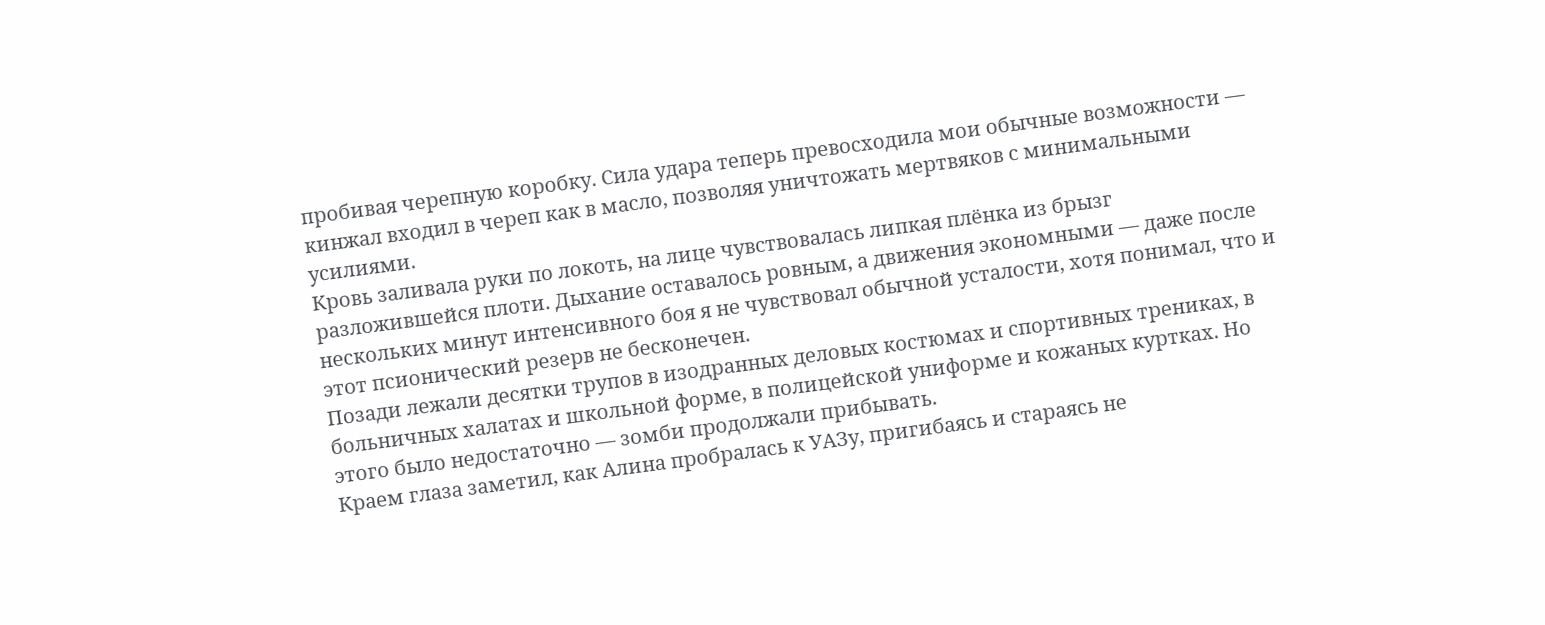пробивая черепную коробку. Сила удара теперь превосходила мои обычные возможности — кинжал входил в череп как в масло, позволяя уничтожать мертвяков с минимальными усилиями.
Кровь заливала руки по локоть, на лице чувствовалась липкая плёнка из брызг разложившейся плоти. Дыхание оставалось ровным, а движения экономными — даже после нескольких минут интенсивного боя я не чувствовал обычной усталости, хотя понимал, что и этот псионический резерв не бесконечен.
Позади лежали десятки трупов в изодранных деловых костюмах и спортивных трениках, в больничных халатах и школьной форме, в полицейской униформе и кожаных куртках. Но этого было недостаточно — зомби продолжали прибывать.
Краем глаза заметил, как Алина пробралась к УАЗу, пригибаясь и стараясь не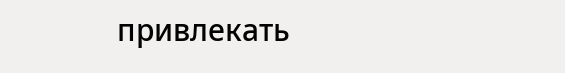привлекать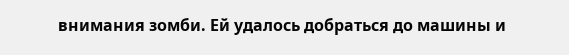внимания зомби. Ей удалось добраться до машины и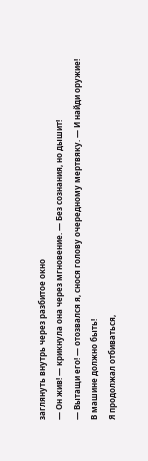заглянуть внутрь через разбитое окно
— Он жив! — крикнула она через мгновение. — Без сознания, но дышит!
— Вытащи его! — отозвался я, снося голову очередному мертвяку. — И найди оружие! В машине должно быть!
Я продолжал отбиваться,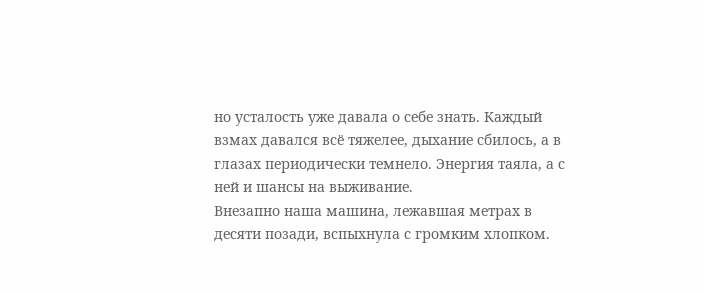но усталость уже давала о себе знать. Каждый взмах давался всё тяжелее, дыхание сбилось, а в глазах периодически темнело. Энергия таяла, а с ней и шансы на выживание.
Внезапно наша машина, лежавшая метрах в десяти позади, вспыхнула с громким хлопком.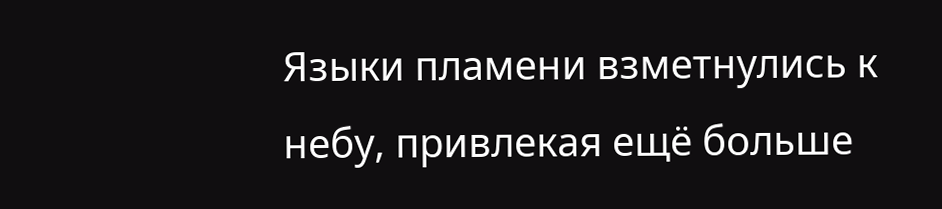Языки пламени взметнулись к небу, привлекая ещё больше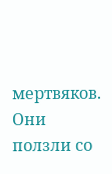мертвяков. Они ползли со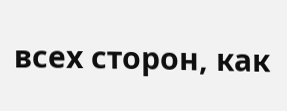всех сторон, как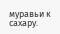муравьи к сахару.